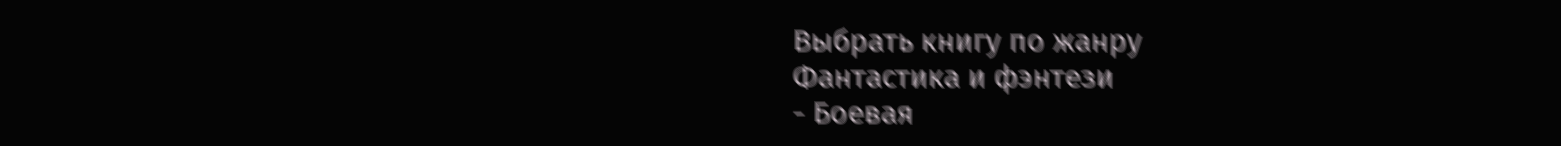Выбрать книгу по жанру
Фантастика и фэнтези
- Боевая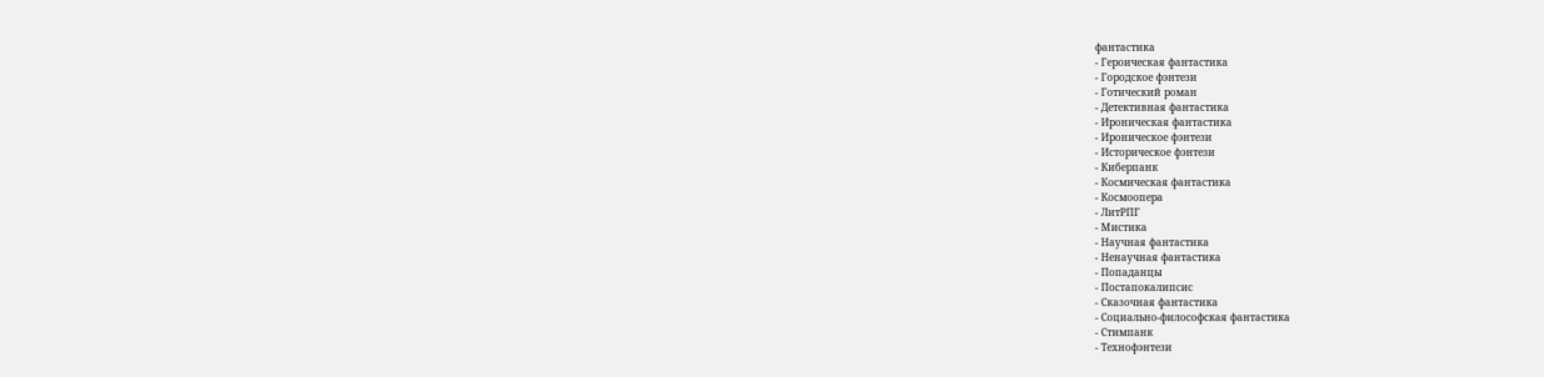фантастика
- Героическая фантастика
- Городское фэнтези
- Готический роман
- Детективная фантастика
- Ироническая фантастика
- Ироническое фэнтези
- Историческое фэнтези
- Киберпанк
- Космическая фантастика
- Космоопера
- ЛитРПГ
- Мистика
- Научная фантастика
- Ненаучная фантастика
- Попаданцы
- Постапокалипсис
- Сказочная фантастика
- Социально-философская фантастика
- Стимпанк
- Технофэнтези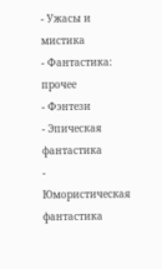- Ужасы и мистика
- Фантастика: прочее
- Фэнтези
- Эпическая фантастика
- Юмористическая фантастика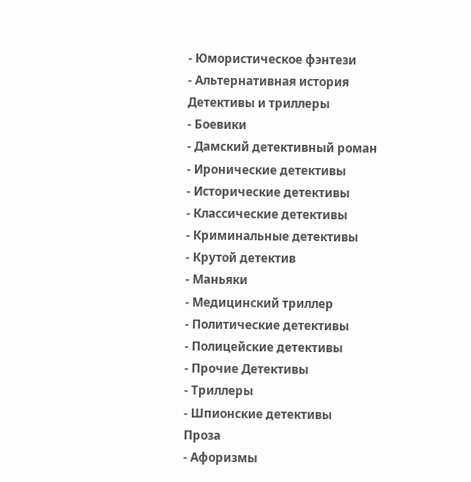- Юмористическое фэнтези
- Альтернативная история
Детективы и триллеры
- Боевики
- Дамский детективный роман
- Иронические детективы
- Исторические детективы
- Классические детективы
- Криминальные детективы
- Крутой детектив
- Маньяки
- Медицинский триллер
- Политические детективы
- Полицейские детективы
- Прочие Детективы
- Триллеры
- Шпионские детективы
Проза
- Афоризмы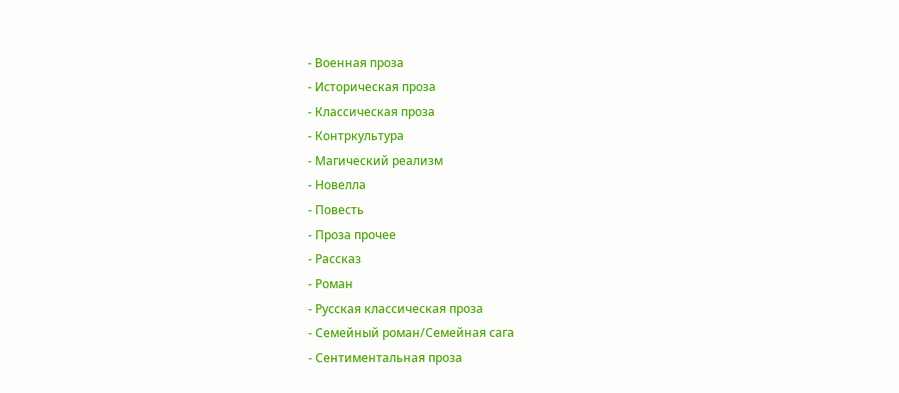- Военная проза
- Историческая проза
- Классическая проза
- Контркультура
- Магический реализм
- Новелла
- Повесть
- Проза прочее
- Рассказ
- Роман
- Русская классическая проза
- Семейный роман/Семейная сага
- Сентиментальная проза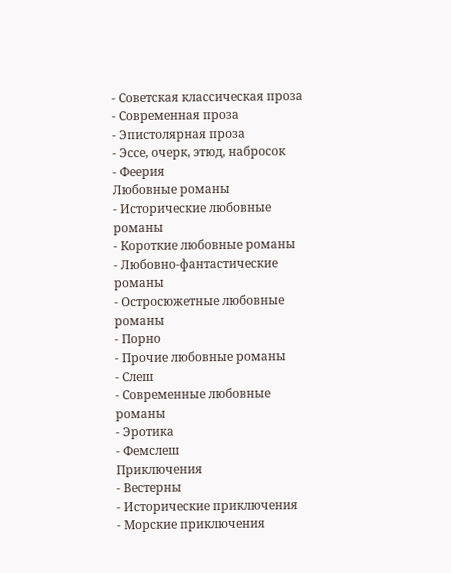- Советская классическая проза
- Современная проза
- Эпистолярная проза
- Эссе, очерк, этюд, набросок
- Феерия
Любовные романы
- Исторические любовные романы
- Короткие любовные романы
- Любовно-фантастические романы
- Остросюжетные любовные романы
- Порно
- Прочие любовные романы
- Слеш
- Современные любовные романы
- Эротика
- Фемслеш
Приключения
- Вестерны
- Исторические приключения
- Морские приключения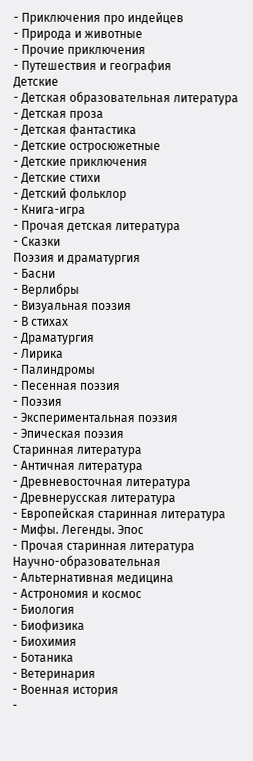- Приключения про индейцев
- Природа и животные
- Прочие приключения
- Путешествия и география
Детские
- Детская образовательная литература
- Детская проза
- Детская фантастика
- Детские остросюжетные
- Детские приключения
- Детские стихи
- Детский фольклор
- Книга-игра
- Прочая детская литература
- Сказки
Поэзия и драматургия
- Басни
- Верлибры
- Визуальная поэзия
- В стихах
- Драматургия
- Лирика
- Палиндромы
- Песенная поэзия
- Поэзия
- Экспериментальная поэзия
- Эпическая поэзия
Старинная литература
- Античная литература
- Древневосточная литература
- Древнерусская литература
- Европейская старинная литература
- Мифы. Легенды. Эпос
- Прочая старинная литература
Научно-образовательная
- Альтернативная медицина
- Астрономия и космос
- Биология
- Биофизика
- Биохимия
- Ботаника
- Ветеринария
- Военная история
-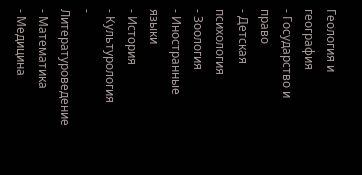Геология и география
- Государство и право
- Детская психология
- Зоология
- Иностранные языки
- История
- Культурология
- Литературоведение
- Математика
- Медицина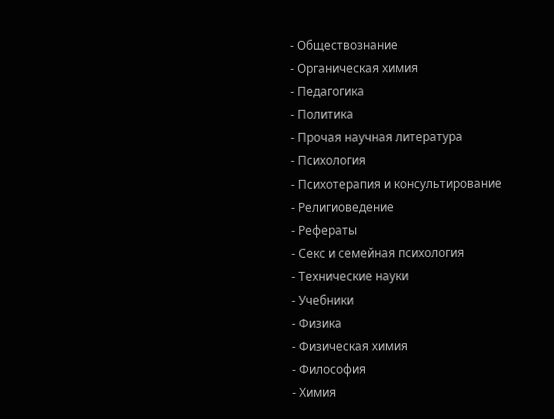- Обществознание
- Органическая химия
- Педагогика
- Политика
- Прочая научная литература
- Психология
- Психотерапия и консультирование
- Религиоведение
- Рефераты
- Секс и семейная психология
- Технические науки
- Учебники
- Физика
- Физическая химия
- Философия
- Химия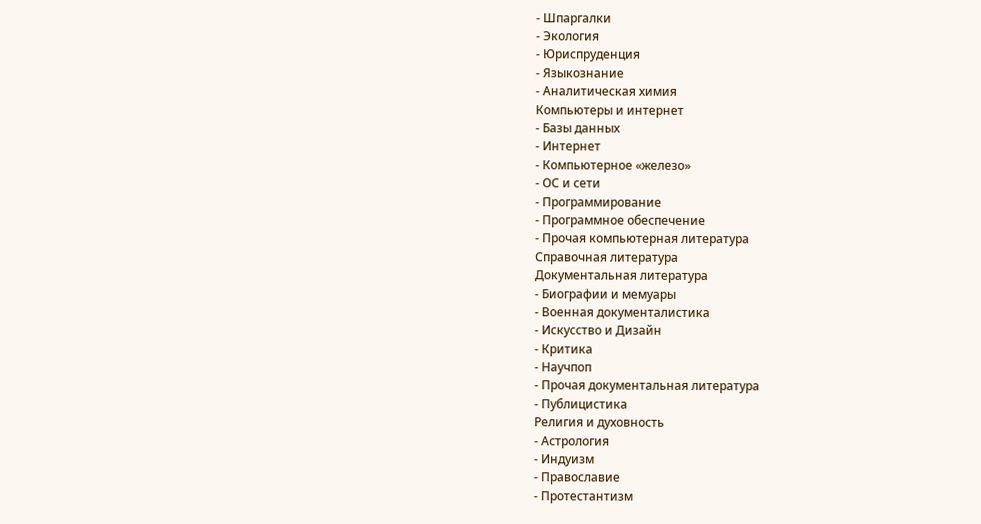- Шпаргалки
- Экология
- Юриспруденция
- Языкознание
- Аналитическая химия
Компьютеры и интернет
- Базы данных
- Интернет
- Компьютерное «железо»
- ОС и сети
- Программирование
- Программное обеспечение
- Прочая компьютерная литература
Справочная литература
Документальная литература
- Биографии и мемуары
- Военная документалистика
- Искусство и Дизайн
- Критика
- Научпоп
- Прочая документальная литература
- Публицистика
Религия и духовность
- Астрология
- Индуизм
- Православие
- Протестантизм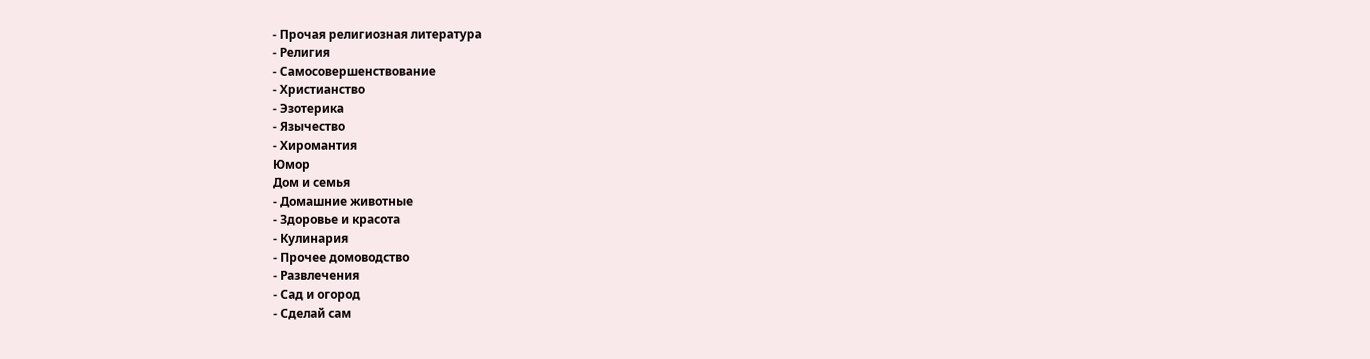- Прочая религиозная литература
- Религия
- Самосовершенствование
- Христианство
- Эзотерика
- Язычество
- Хиромантия
Юмор
Дом и семья
- Домашние животные
- Здоровье и красота
- Кулинария
- Прочее домоводство
- Развлечения
- Сад и огород
- Сделай сам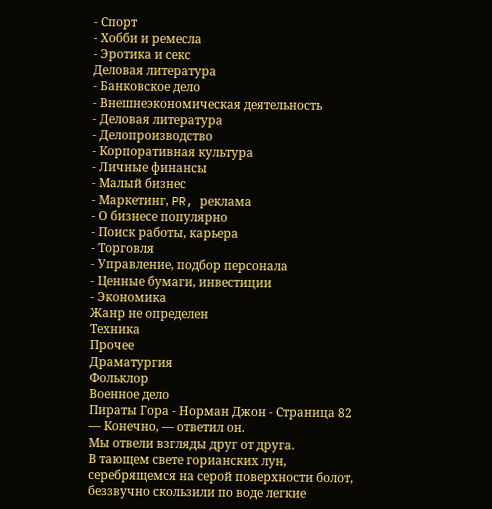- Спорт
- Хобби и ремесла
- Эротика и секс
Деловая литература
- Банковское дело
- Внешнеэкономическая деятельность
- Деловая литература
- Делопроизводство
- Корпоративная культура
- Личные финансы
- Малый бизнес
- Маркетинг, PR, реклама
- О бизнесе популярно
- Поиск работы, карьера
- Торговля
- Управление, подбор персонала
- Ценные бумаги, инвестиции
- Экономика
Жанр не определен
Техника
Прочее
Драматургия
Фольклор
Военное дело
Пираты Гора - Норман Джон - Страница 82
— Конечно, — ответил он.
Мы отвели взгляды друг от друга.
В тающем свете горианских лун, серебрящемся на серой поверхности болот, беззвучно скользили по воде легкие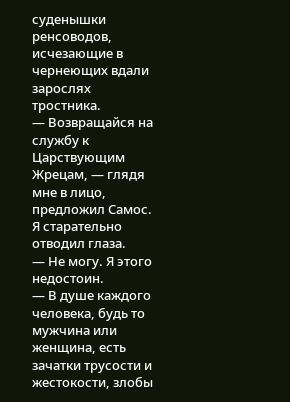суденышки ренсоводов, исчезающие в чернеющих вдали зарослях тростника.
— Возвращайся на службу к Царствующим Жрецам, — глядя мне в лицо, предложил Самос. Я старательно отводил глаза.
— Не могу. Я этого недостоин.
— В душе каждого человека, будь то мужчина или женщина, есть зачатки трусости и жестокости, злобы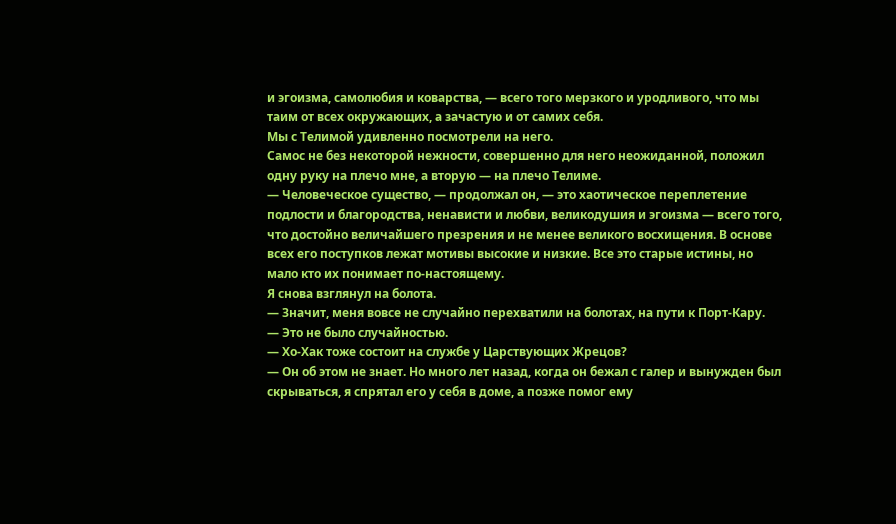и эгоизма, самолюбия и коварства, — всего того мерзкого и уродливого, что мы таим от всех окружающих, а зачастую и от самих себя.
Мы с Телимой удивленно посмотрели на него.
Самос не без некоторой нежности, совершенно для него неожиданной, положил одну руку на плечо мне, а вторую — на плечо Телиме.
— Человеческое существо, — продолжал он, — это хаотическое переплетение подлости и благородства, ненависти и любви, великодушия и эгоизма — всего того, что достойно величайшего презрения и не менее великого восхищения. В основе всех его поступков лежат мотивы высокие и низкие. Все это старые истины, но мало кто их понимает по-настоящему.
Я снова взглянул на болота.
— Значит, меня вовсе не случайно перехватили на болотах, на пути к Порт-Кару.
— Это не было случайностью.
— Хо-Хак тоже состоит на службе у Царствующих Жрецов?
— Он об этом не знает. Но много лет назад, когда он бежал с галер и вынужден был скрываться, я спрятал его у себя в доме, а позже помог ему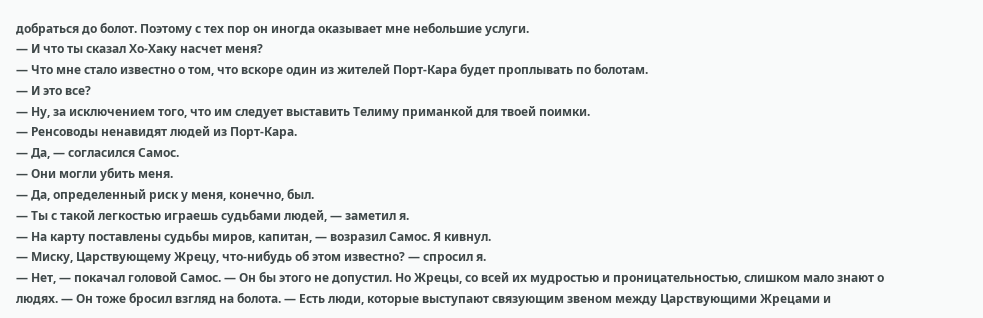добраться до болот. Поэтому с тех пор он иногда оказывает мне небольшие услуги.
— И что ты сказал Хо-Хаку насчет меня?
— Что мне стало известно о том, что вскоре один из жителей Порт-Кара будет проплывать по болотам.
— И это все?
— Ну, за исключением того, что им следует выставить Телиму приманкой для твоей поимки.
— Ренсоводы ненавидят людей из Порт-Кара.
— Да, — согласился Самос.
— Они могли убить меня.
— Да, определенный риск у меня, конечно, был.
— Ты с такой легкостью играешь судьбами людей, — заметил я.
— На карту поставлены судьбы миров, капитан, — возразил Самос. Я кивнул.
— Миску, Царствующему Жрецу, что-нибудь об этом известно? — спросил я.
— Нет, — покачал головой Самос. — Он бы этого не допустил. Но Жрецы, со всей их мудростью и проницательностью, слишком мало знают о людях. — Он тоже бросил взгляд на болота. — Есть люди, которые выступают связующим звеном между Царствующими Жрецами и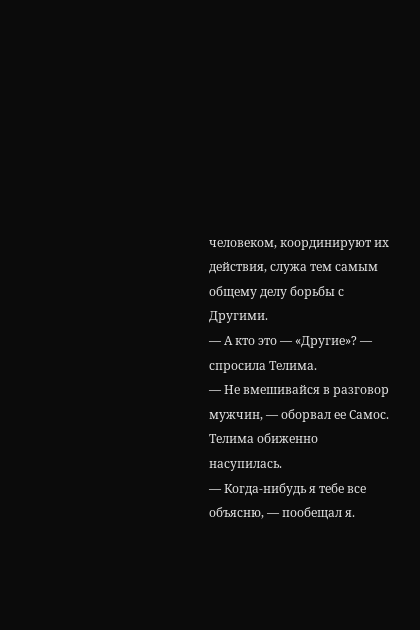человеком, координируют их действия, служа тем самым общему делу борьбы с Другими.
— А кто это — «Другие»? — спросила Телима.
— Не вмешивайся в разговор мужчин, — оборвал ее Самос.
Телима обиженно насупилась.
— Когда-нибудь я тебе все объясню, — пообещал я.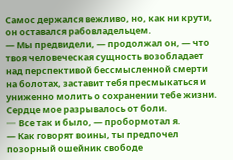Самос держался вежливо, но, как ни крути, он оставался рабовладельцем.
— Мы предвидели, — продолжал он, — что твоя человеческая сущность возобладает над перспективой бессмысленной смерти на болотах, заставит тебя пресмыкаться и униженно молить о сохранении тебе жизни.
Сердце мое разрывалось от боли.
— Bcе так и было, — пробормотал я.
— Как говорят воины, ты предпочел позорный ошейник свободе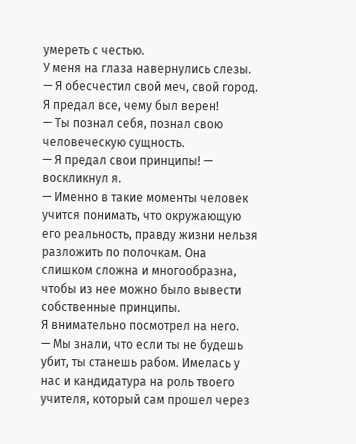умереть с честью.
У меня на глаза навернулись слезы.
— Я обесчестил свой меч, свой город. Я предал все, чему был верен!
— Ты познал себя, познал свою человеческую сущность.
— Я предал свои принципы! — воскликнул я.
— Именно в такие моменты человек учится понимать, что окружающую его реальность, правду жизни нельзя разложить по полочкам. Она слишком сложна и многообразна, чтобы из нее можно было вывести собственные принципы.
Я внимательно посмотрел на него.
— Мы знали, что если ты не будешь убит, ты станешь рабом. Имелась у нас и кандидатура на роль твоего учителя, который сам прошел через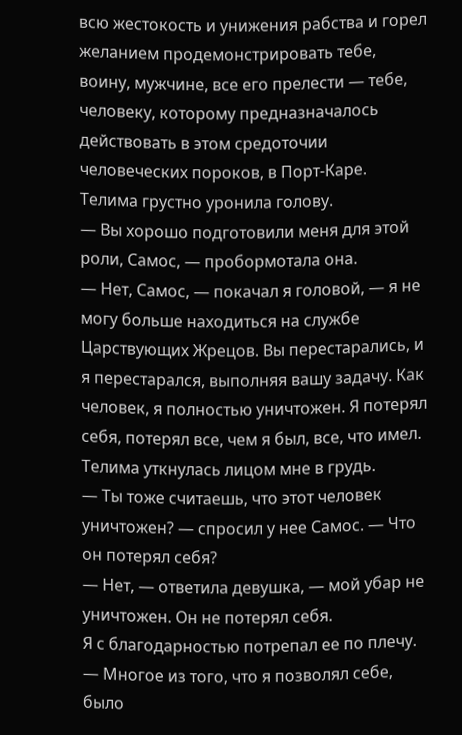всю жестокость и унижения рабства и горел желанием продемонстрировать тебе, воину, мужчине, все его прелести — тебе, человеку, которому предназначалось действовать в этом средоточии человеческих пороков, в Порт-Каре.
Телима грустно уронила голову.
— Вы хорошо подготовили меня для этой роли, Самос, — пробормотала она.
— Нет, Самос, — покачал я головой, — я не могу больше находиться на службе Царствующих Жрецов. Вы перестарались, и я перестарался, выполняя вашу задачу. Как человек, я полностью уничтожен. Я потерял себя, потерял все, чем я был, все, что имел.
Телима уткнулась лицом мне в грудь.
— Ты тоже считаешь, что этот человек уничтожен? — спросил у нее Самос. — Что он потерял себя?
— Нет, — ответила девушка, — мой убар не уничтожен. Он не потерял себя.
Я с благодарностью потрепал ее по плечу.
— Многое из того, что я позволял себе, было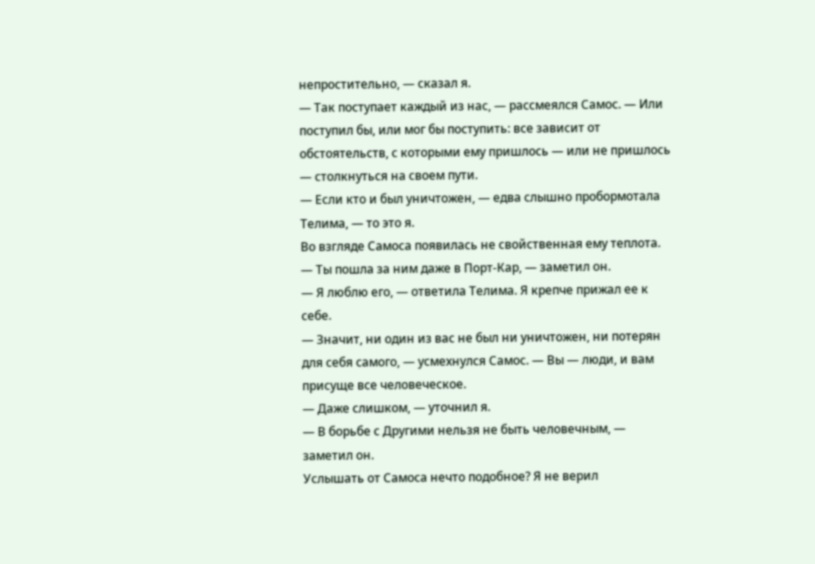непростительно, — сказал я.
— Так поступает каждый из нас, — рассмеялся Самос. — Или поступил бы, или мог бы поступить: все зависит от обстоятельств, с которыми ему пришлось — или не пришлось — столкнуться на своем пути.
— Если кто и был уничтожен, — едва слышно пробормотала Телима, — то это я.
Во взгляде Самоса появилась не свойственная ему теплота.
— Ты пошла за ним даже в Порт-Кар, — заметил он.
— Я люблю его, — ответила Телима. Я крепче прижал ее к себе.
— Значит, ни один из вас не был ни уничтожен, ни потерян для себя самого, — усмехнулся Самос. — Вы — люди, и вам присуще все человеческое.
— Даже слишком, — уточнил я.
— В борьбе с Другими нельзя не быть человечным, — заметил он.
Услышать от Самоса нечто подобное? Я не верил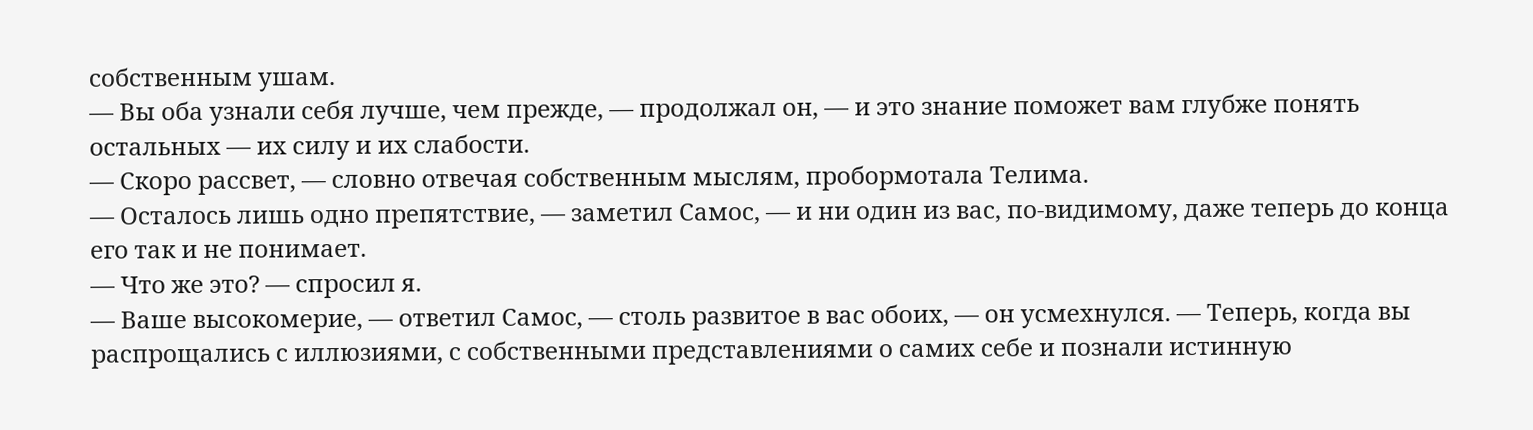собственным ушам.
— Вы оба узнали себя лучше, чем прежде, — продолжал он, — и это знание поможет вам глубже понять остальных — их силу и их слабости.
— Скоро рассвет, — словно отвечая собственным мыслям, пробормотала Телима.
— Осталось лишь одно препятствие, — заметил Самос, — и ни один из вас, по-видимому, даже теперь до конца его так и не понимает.
— Что же это? — спросил я.
— Ваше высокомерие, — ответил Самос, — столь развитое в вас обоих, — он усмехнулся. — Теперь, когда вы распрощались с иллюзиями, с собственными представлениями о самих себе и познали истинную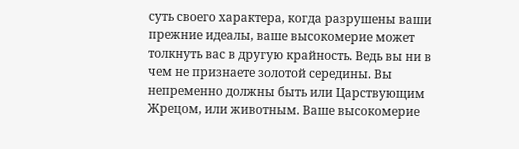суть своего характера, когда разрушены ваши прежние идеалы, ваше высокомерие может толкнуть вас в другую крайность. Ведь вы ни в чем не признаете золотой середины. Вы непременно должны быть или Царствующим Жрецом, или животным. Ваше высокомерие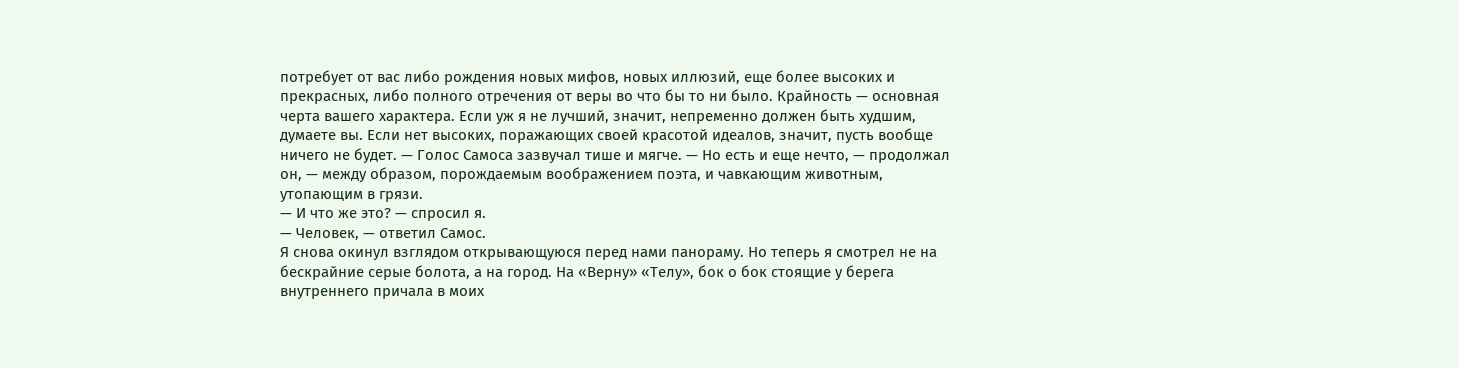потребует от вас либо рождения новых мифов, новых иллюзий, еще более высоких и прекрасных, либо полного отречения от веры во что бы то ни было. Крайность — основная черта вашего характера. Если уж я не лучший, значит, непременно должен быть худшим, думаете вы. Если нет высоких, поражающих своей красотой идеалов, значит, пусть вообще ничего не будет. — Голос Самоса зазвучал тише и мягче. — Но есть и еще нечто, — продолжал он, — между образом, порождаемым воображением поэта, и чавкающим животным, утопающим в грязи.
— И что же это? — спросил я.
— Человек, — ответил Самос.
Я снова окинул взглядом открывающуюся перед нами панораму. Но теперь я смотрел не на бескрайние серые болота, а на город. На «Верну» «Телу», бок о бок стоящие у берега внутреннего причала в моих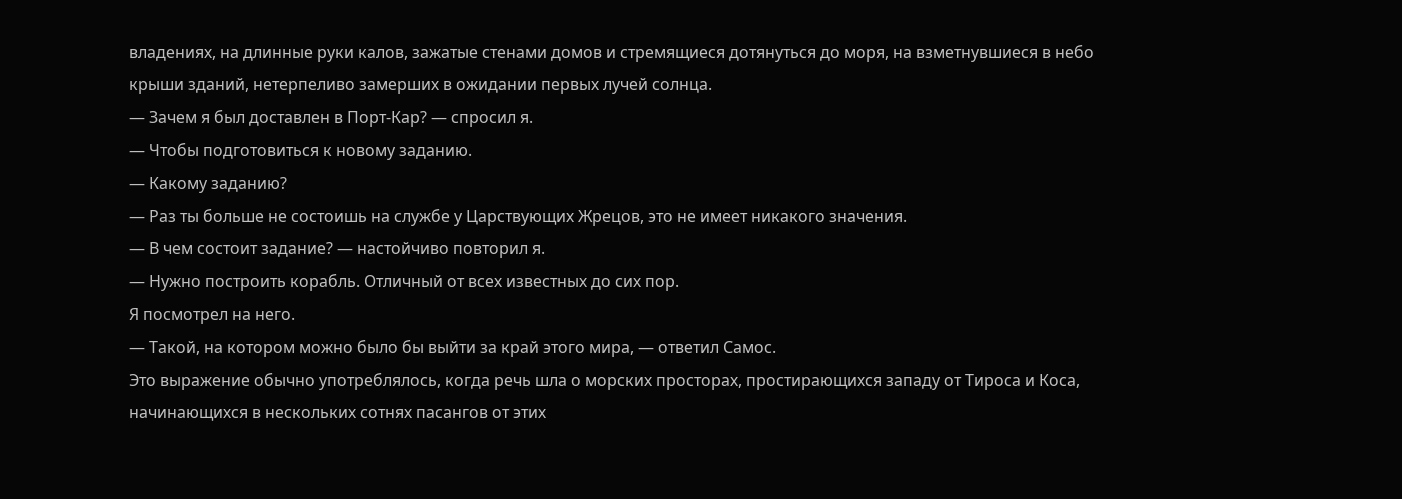владениях, на длинные руки калов, зажатые стенами домов и стремящиеся дотянуться до моря, на взметнувшиеся в небо крыши зданий, нетерпеливо замерших в ожидании первых лучей солнца.
— Зачем я был доставлен в Порт-Кар? — спросил я.
— Чтобы подготовиться к новому заданию.
— Какому заданию?
— Раз ты больше не состоишь на службе у Царствующих Жрецов, это не имеет никакого значения.
— В чем состоит задание? — настойчиво повторил я.
— Нужно построить корабль. Отличный от всех известных до сих пор.
Я посмотрел на него.
— Такой, на котором можно было бы выйти за край этого мира, — ответил Самос.
Это выражение обычно употреблялось, когда речь шла о морских просторах, простирающихся западу от Тироса и Коса, начинающихся в нескольких сотнях пасангов от этих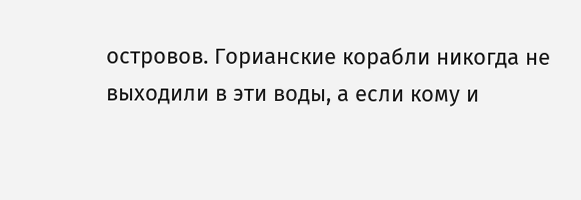островов. Горианские корабли никогда не выходили в эти воды, а если кому и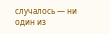случалось — ни один из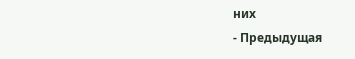них
- Предыдущая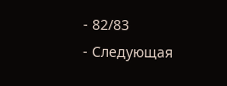- 82/83
- Следующая